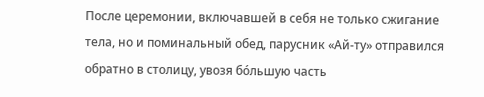После церемонии, включавшей в себя не только сжигание тела, но и поминальный обед, парусник «Ай-ту» отправился обратно в столицу, увозя бо́льшую часть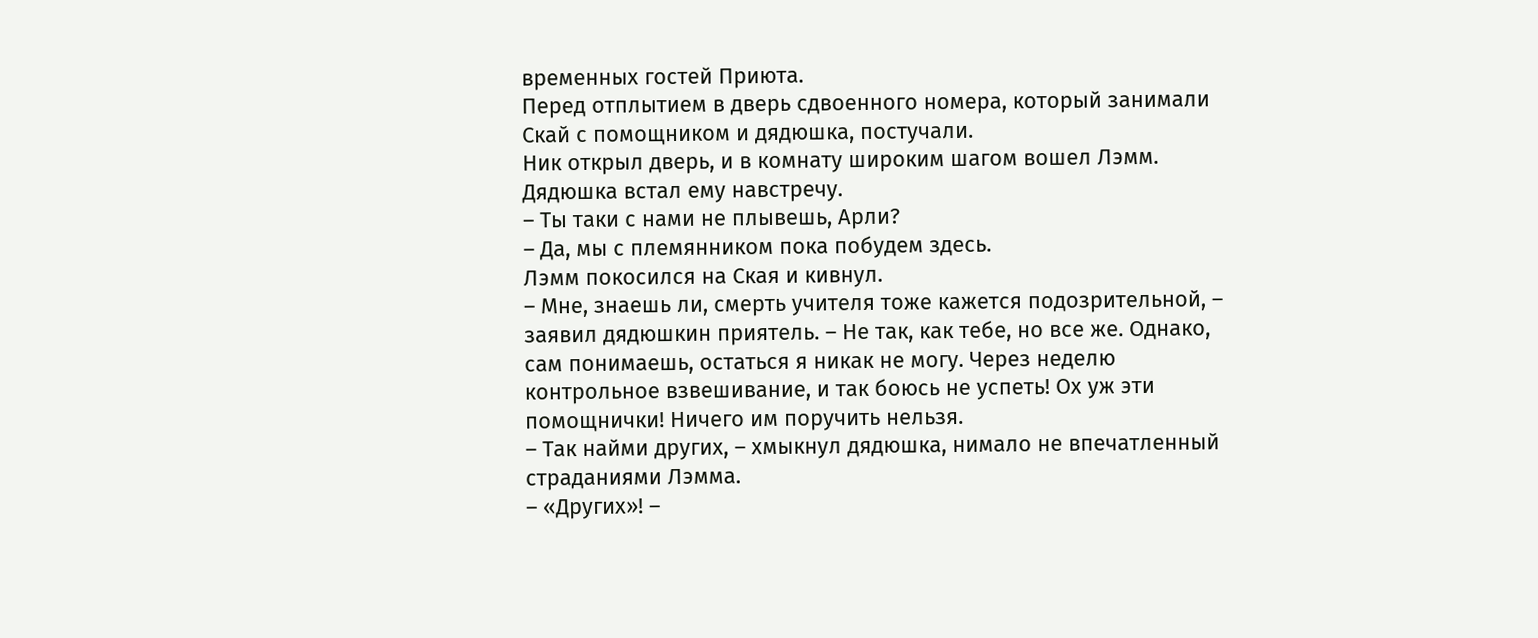временных гостей Приюта.
Перед отплытием в дверь сдвоенного номера, который занимали Скай с помощником и дядюшка, постучали.
Ник открыл дверь, и в комнату широким шагом вошел Лэмм.
Дядюшка встал ему навстречу.
– Ты таки с нами не плывешь, Арли?
– Да, мы с племянником пока побудем здесь.
Лэмм покосился на Ская и кивнул.
– Мне, знаешь ли, смерть учителя тоже кажется подозрительной, – заявил дядюшкин приятель. – Не так, как тебе, но все же. Однако, сам понимаешь, остаться я никак не могу. Через неделю контрольное взвешивание, и так боюсь не успеть! Ох уж эти помощнички! Ничего им поручить нельзя.
– Так найми других, – хмыкнул дядюшка, нимало не впечатленный страданиями Лэмма.
– «Других»! –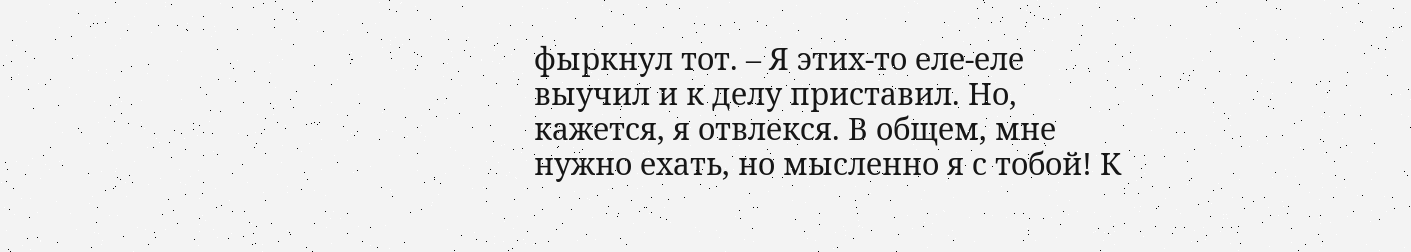фыркнул тот. – Я этих-то еле-еле выучил и к делу приставил. Но, кажется, я отвлекся. В общем, мне нужно ехать, но мысленно я с тобой! К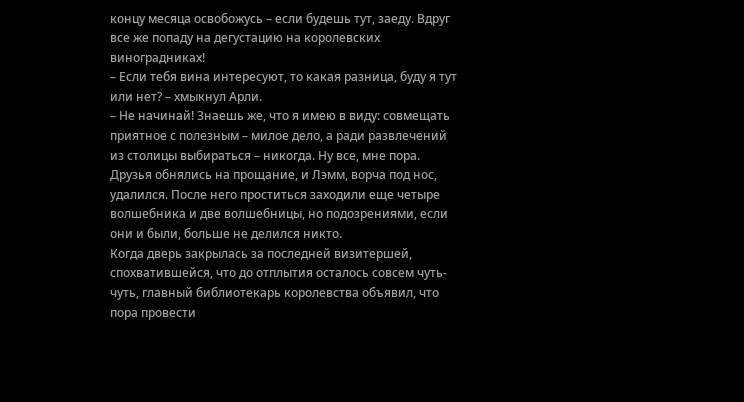концу месяца освобожусь – если будешь тут, заеду. Вдруг все же попаду на дегустацию на королевских виноградниках!
– Если тебя вина интересуют, то какая разница, буду я тут или нет? – хмыкнул Арли.
– Не начинай! Знаешь же, что я имею в виду: совмещать приятное с полезным – милое дело, а ради развлечений из столицы выбираться – никогда. Ну все, мне пора.
Друзья обнялись на прощание, и Лэмм, ворча под нос, удалился. После него проститься заходили еще четыре волшебника и две волшебницы, но подозрениями, если они и были, больше не делился никто.
Когда дверь закрылась за последней визитершей, спохватившейся, что до отплытия осталось совсем чуть-чуть, главный библиотекарь королевства объявил, что пора провести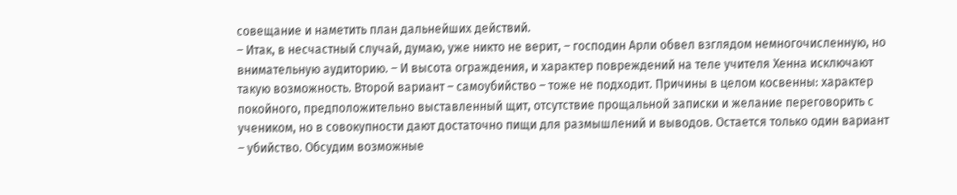совещание и наметить план дальнейших действий.
– Итак, в несчастный случай, думаю, уже никто не верит, – господин Арли обвел взглядом немногочисленную, но внимательную аудиторию. – И высота ограждения, и характер повреждений на теле учителя Хенна исключают такую возможность. Второй вариант – самоубийство – тоже не подходит. Причины в целом косвенны: характер покойного, предположительно выставленный щит, отсутствие прощальной записки и желание переговорить с учеником, но в совокупности дают достаточно пищи для размышлений и выводов. Остается только один вариант – убийство. Обсудим возможные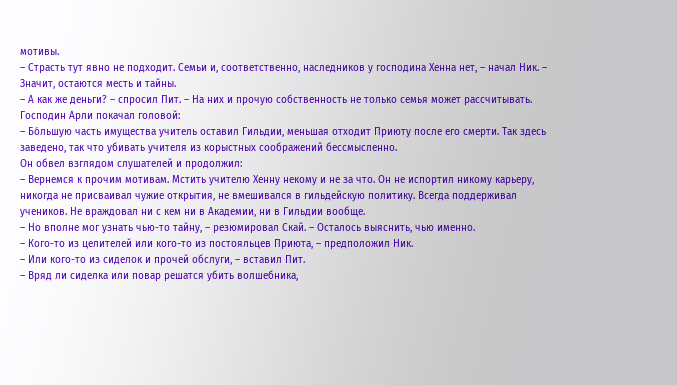мотивы.
– Страсть тут явно не подходит. Семьи и, соответственно, наследников у господина Хенна нет, – начал Ник. – Значит, остаются месть и тайны.
– А как же деньги? – спросил Пит. – На них и прочую собственность не только семья может рассчитывать.
Господин Арли покачал головой:
– Бо́льшую часть имущества учитель оставил Гильдии, меньшая отходит Приюту после его смерти. Так здесь заведено, так что убивать учителя из корыстных соображений бессмысленно.
Он обвел взглядом слушателей и продолжил:
– Вернемся к прочим мотивам. Мстить учителю Хенну некому и не за что. Он не испортил никому карьеру, никогда не присваивал чужие открытия, не вмешивался в гильдейскую политику. Всегда поддерживал учеников. Не враждовал ни с кем ни в Академии, ни в Гильдии вообще.
– Но вполне мог узнать чью-то тайну, – резюмировал Скай. – Осталось выяснить, чью именно.
– Кого-то из целителей или кого-то из постояльцев Приюта, – предположил Ник.
– Или кого-то из сиделок и прочей обслуги, – вставил Пит.
– Вряд ли сиделка или повар решатся убить волшебника,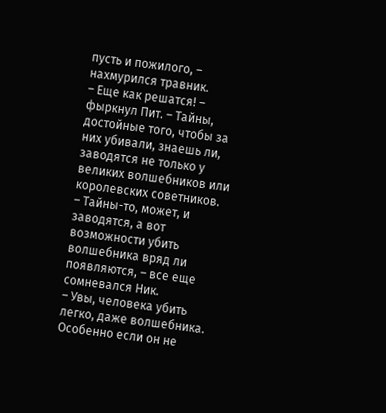пусть и пожилого, – нахмурился травник.
– Еще как решатся! – фыркнул Пит. – Тайны, достойные того, чтобы за них убивали, знаешь ли, заводятся не только у великих волшебников или королевских советников.
– Тайны-то, может, и заводятся, а вот возможности убить волшебника вряд ли появляются, – все еще сомневался Ник.
– Увы, человека убить легко, даже волшебника. Особенно если он не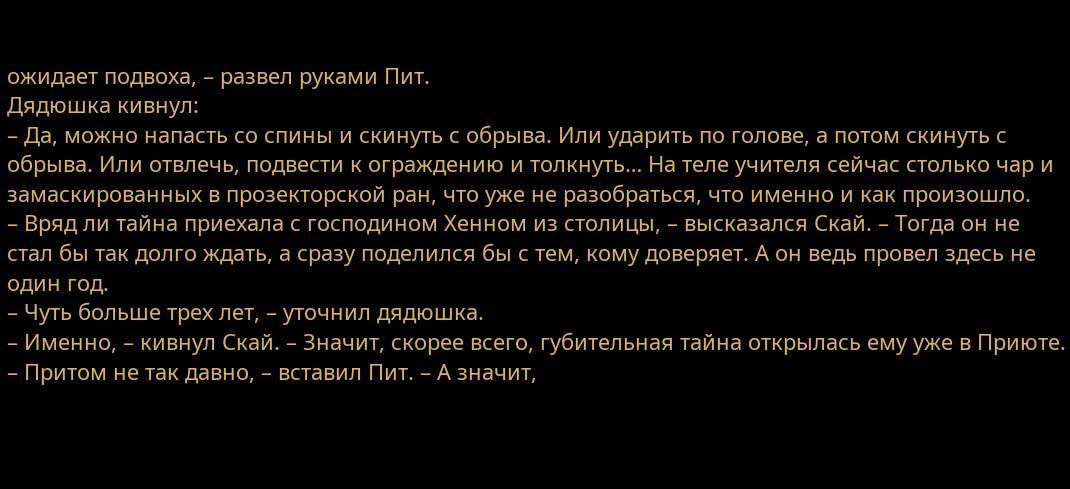ожидает подвоха, – развел руками Пит.
Дядюшка кивнул:
– Да, можно напасть со спины и скинуть с обрыва. Или ударить по голове, а потом скинуть с обрыва. Или отвлечь, подвести к ограждению и толкнуть… На теле учителя сейчас столько чар и замаскированных в прозекторской ран, что уже не разобраться, что именно и как произошло.
– Вряд ли тайна приехала с господином Хенном из столицы, – высказался Скай. – Тогда он не стал бы так долго ждать, а сразу поделился бы с тем, кому доверяет. А он ведь провел здесь не один год.
– Чуть больше трех лет, – уточнил дядюшка.
– Именно, – кивнул Скай. – Значит, скорее всего, губительная тайна открылась ему уже в Приюте.
– Притом не так давно, – вставил Пит. – А значит,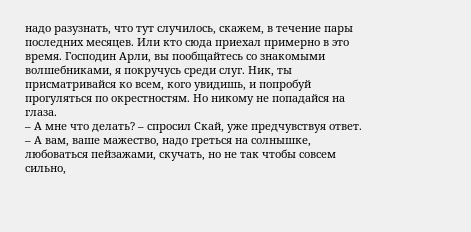надо разузнать, что тут случилось, скажем, в течение пары последних месяцев. Или кто сюда приехал примерно в это время. Господин Арли, вы пообщайтесь со знакомыми волшебниками, я покручусь среди слуг. Ник, ты присматривайся ко всем, кого увидишь, и попробуй прогуляться по окрестностям. Но никому не попадайся на глаза.
– А мне что делать? – спросил Скай, уже предчувствуя ответ.
– А вам, ваше мажество, надо греться на солнышке, любоваться пейзажами, скучать, но не так чтобы совсем сильно,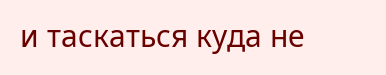и таскаться куда не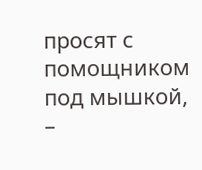просят с помощником под мышкой, –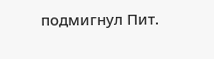подмигнул Пит.